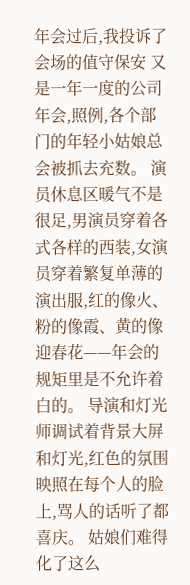年会过后,我投诉了会场的值守保安 又是一年一度的公司年会,照例,各个部门的年轻小姑娘总会被抓去充数。 演员休息区暖气不是很足,男演员穿着各式各样的西装,女演员穿着繁复单薄的演出服,红的像火、粉的像霞、黄的像迎春花——年会的规矩里是不允许着白的。 导演和灯光师调试着背景大屏和灯光,红色的氛围映照在每个人的脸上,骂人的话听了都喜庆。 姑娘们难得化了这么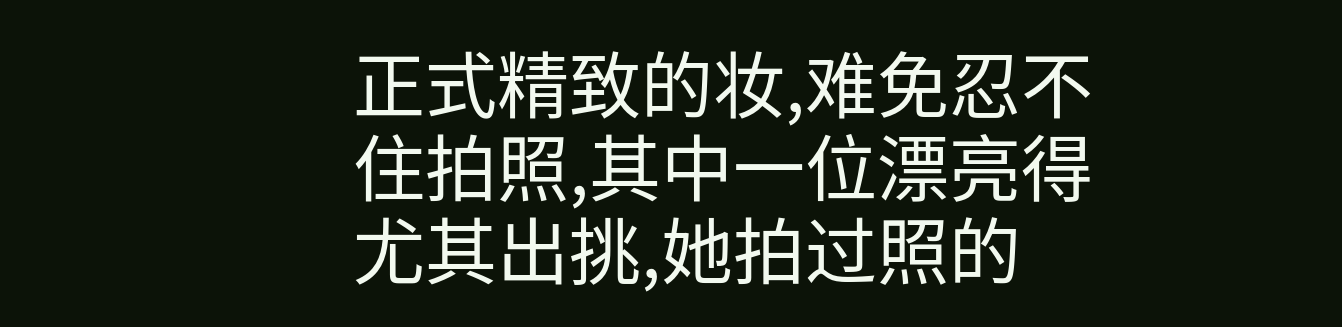正式精致的妆,难免忍不住拍照,其中一位漂亮得尤其出挑,她拍过照的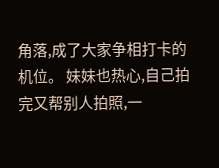角落,成了大家争相打卡的机位。 妹妹也热心,自己拍完又帮别人拍照,一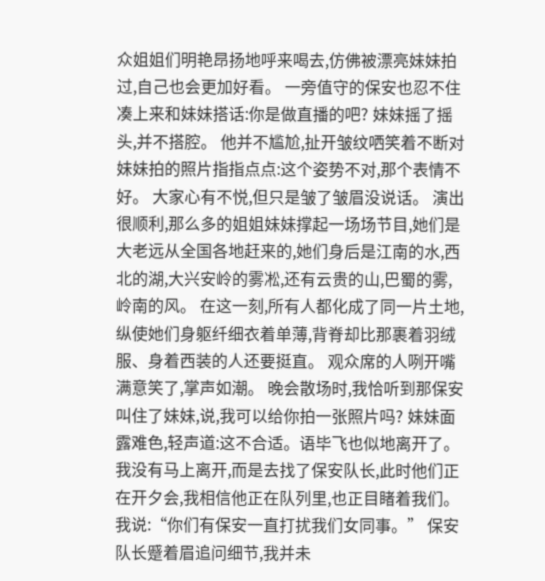众姐姐们明艳昂扬地呼来喝去,仿佛被漂亮妹妹拍过,自己也会更加好看。 一旁值守的保安也忍不住凑上来和妹妹搭话:你是做直播的吧? 妹妹摇了摇头,并不搭腔。 他并不尴尬,扯开皱纹哂笑着不断对妹妹拍的照片指指点点:这个姿势不对,那个表情不好。 大家心有不悦,但只是皱了皱眉没说话。 演出很顺利,那么多的姐姐妹妹撑起一场场节目,她们是大老远从全国各地赶来的,她们身后是江南的水,西北的湖,大兴安岭的雾凇,还有云贵的山,巴蜀的雾,岭南的风。 在这一刻,所有人都化成了同一片土地,纵使她们身躯纤细衣着单薄,背脊却比那裹着羽绒服、身着西装的人还要挺直。 观众席的人咧开嘴满意笑了,掌声如潮。 晚会散场时,我恰听到那保安叫住了妹妹,说,我可以给你拍一张照片吗? 妹妹面露难色,轻声道:这不合适。语毕飞也似地离开了。 我没有马上离开,而是去找了保安队长,此时他们正在开夕会,我相信他正在队列里,也正目睹着我们。 我说:“你们有保安一直打扰我们女同事。” 保安队长蹙着眉追问细节,我并未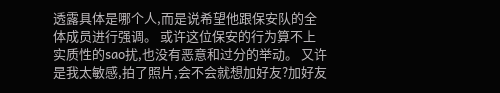透露具体是哪个人,而是说希望他跟保安队的全体成员进行强调。 或许这位保安的行为算不上实质性的sao扰,也没有恶意和过分的举动。 又许是我太敏感,拍了照片,会不会就想加好友?加好友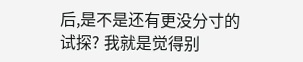后,是不是还有更没分寸的试探? 我就是觉得别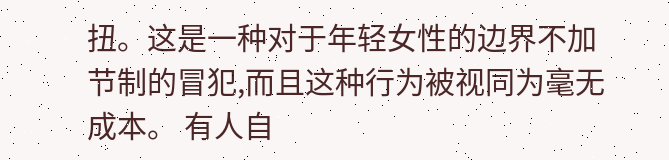扭。这是一种对于年轻女性的边界不加节制的冒犯,而且这种行为被视同为毫无成本。 有人自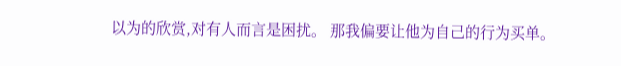以为的欣赏,对有人而言是困扰。 那我偏要让他为自己的行为买单。